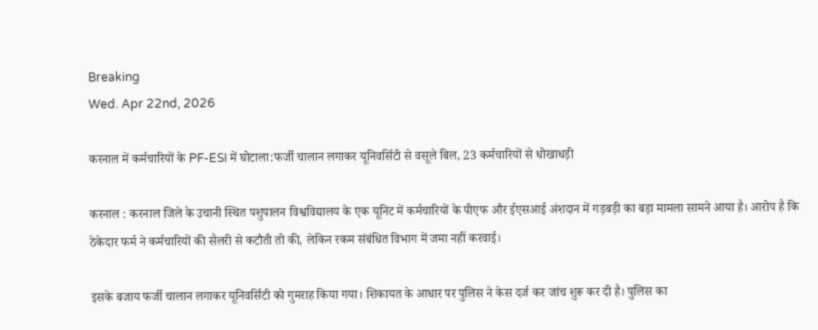Breaking
Wed. Apr 22nd, 2026

करनाल में कर्मचारियों के PF-ESI में घोटाला:फर्जी चालान लगाकर यूनिवर्सिटी से वसूले बिल, 23 कर्मचारियों से धोखाधड़ी

करनाल : करनाल जिले के उचानी स्थित पशुपालन विश्वविद्यालय के एक यूनिट में कर्मचारियों के पीएफ और ईएसआई अंशदान में गड़बड़ी का बड़ा मामला सामने आया है। आरोप है कि ठेकेदार फर्म ने कर्मचारियों की सैलरी से कटौती तो की, लेकिन रकम संबंधित विभाग में जमा नहीं करवाई।

इसके बजाय फर्जी चालान लगाकर यूनिवर्सिटी को गुमराह किया गया। शिकायत के आधार पर पुलिस ने केस दर्ज कर जांच शुरू कर दी है। पुलिस का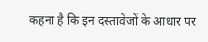कहना है कि इन दस्तावेजों के आधार पर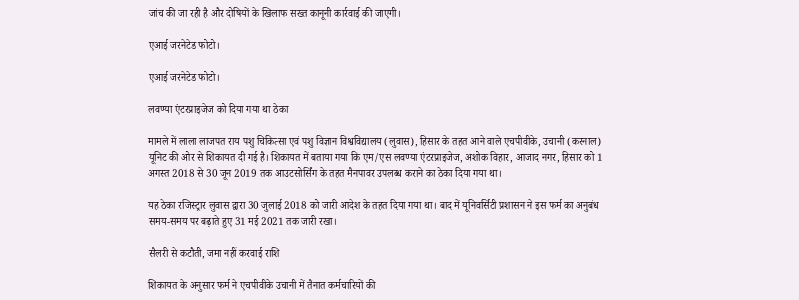जांच की जा रही है और दोषियों के खिलाफ सख्त कानूनी कार्रवाई की जाएगी।

एआई जरनेटेड फोटो।

एआई जरनेटेड फोटो।

लवण्या एंटरप्राइजेज को दिया गया था ठेका

मामले में लाला लाजपत राय पशु चिकित्सा एवं पशु विज्ञान विश्वविद्यालय (लुवास), हिसार के तहत आने वाले एचपीवीके, उचानी (करनाल) यूनिट की ओर से शिकायत दी गई है। शिकायत में बताया गया कि एम/एस लवण्या एंटरप्राइजेज, अशोक विहार, आजाद नगर, हिसार को 1 अगस्त 2018 से 30 जून 2019 तक आउटसोर्सिंग के तहत मैनपावर उपलब्ध कराने का ठेका दिया गया था।

यह ठेका रजिस्ट्रार लुवास द्वारा 30 जुलाई 2018 को जारी आदेश के तहत दिया गया था। बाद में यूनिवर्सिटी प्रशासन ने इस फर्म का अनुबंध समय-समय पर बढ़ाते हुए 31 मई 2021 तक जारी रखा।

सैलरी से कटौती, जमा नहीं करवाई राशि

शिकायत के अनुसार फर्म ने एचपीवीके उचानी में तैनात कर्मचारियों की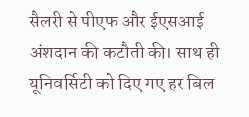सैलरी से पीएफ और ईएसआई अंशदान की कटौती की। साथ ही यूनिवर्सिटी को दिए गए हर बिल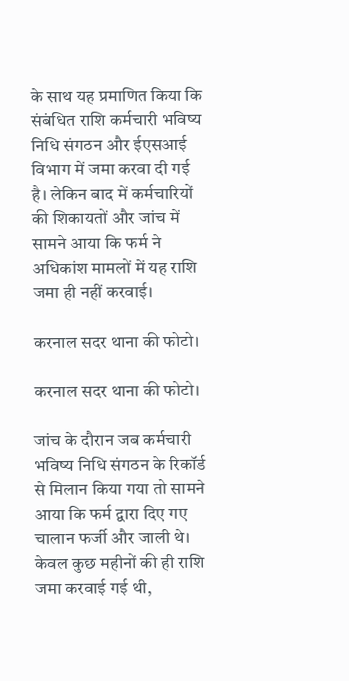के साथ यह प्रमाणित किया कि संबंधित राशि कर्मचारी भविष्य निधि संगठन और ईएसआई विभाग में जमा करवा दी गई है। लेकिन बाद में कर्मचारियों की शिकायतों और जांच में सामने आया कि फर्म ने अधिकांश मामलों में यह राशि जमा ही नहीं करवाई।

करनाल सदर थाना की फोटो।

करनाल सदर थाना की फोटो।

जांच के दौरान जब कर्मचारी भविष्य निधि संगठन के रिकॉर्ड से मिलान किया गया तो सामने आया कि फर्म द्वारा दिए गए चालान फर्जी और जाली थे। केवल कुछ महीनों की ही राशि जमा करवाई गई थी,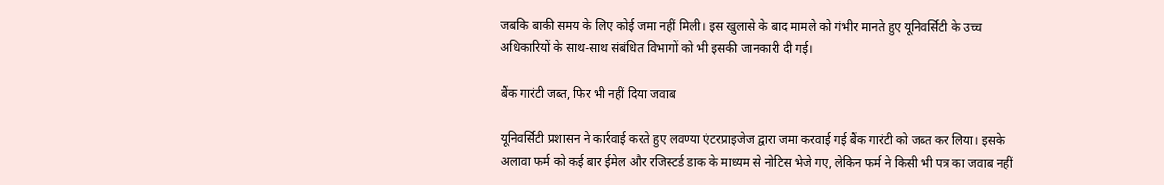जबकि बाकी समय के लिए कोई जमा नहीं मिली। इस खुलासे के बाद मामले को गंभीर मानते हुए यूनिवर्सिटी के उच्च अधिकारियों के साथ-साथ संबंधित विभागों को भी इसकी जानकारी दी गई।

बैंक गारंटी जब्त, फिर भी नहीं दिया जवाब

यूनिवर्सिटी प्रशासन ने कार्रवाई करते हुए लवण्या एंटरप्राइजेज द्वारा जमा करवाई गई बैंक गारंटी को जब्त कर लिया। इसके अलावा फर्म को कई बार ईमेल और रजिस्टर्ड डाक के माध्यम से नोटिस भेजे गए, लेकिन फर्म ने किसी भी पत्र का जवाब नहीं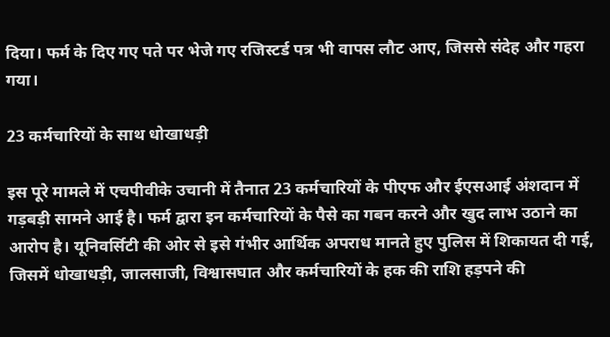दिया। फर्म के दिए गए पते पर भेजे गए रजिस्टर्ड पत्र भी वापस लौट आए, जिससे संदेह और गहरा गया।

23 कर्मचारियों के साथ धोखाधड़ी

इस पूरे मामले में एचपीवीके उचानी में तैनात 23 कर्मचारियों के पीएफ और ईएसआई अंशदान में गड़बड़ी सामने आई है। फर्म द्वारा इन कर्मचारियों के पैसे का गबन करने और खुद लाभ उठाने का आरोप है। यूनिवर्सिटी की ओर से इसे गंभीर आर्थिक अपराध मानते हुए पुलिस में शिकायत दी गई, जिसमें धोखाधड़ी, जालसाजी, विश्वासघात और कर्मचारियों के हक की राशि हड़पने की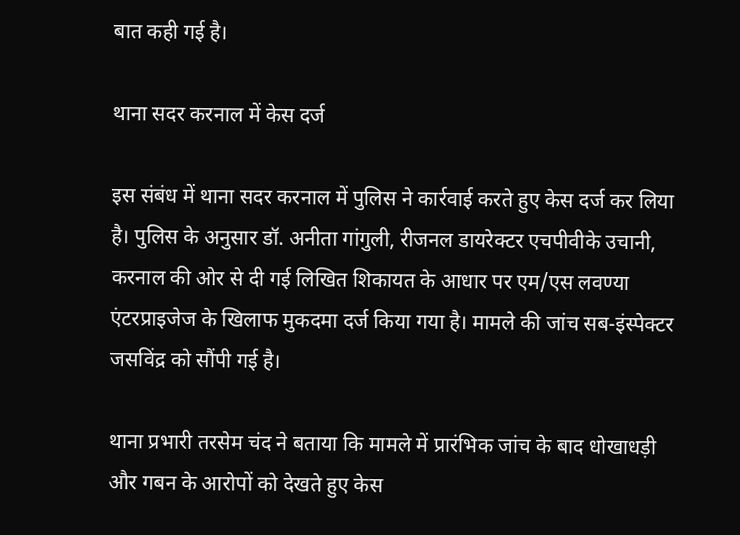बात कही गई है।

थाना सदर करनाल में केस दर्ज

इस संबंध में थाना सदर करनाल में पुलिस ने कार्रवाई करते हुए केस दर्ज कर लिया है। पुलिस के अनुसार डॉ. अनीता गांगुली, रीजनल डायरेक्टर एचपीवीके उचानी, करनाल की ओर से दी गई लिखित शिकायत के आधार पर एम/एस लवण्या एंटरप्राइजेज के खिलाफ मुकदमा दर्ज किया गया है। मामले की जांच सब-इंस्पेक्टर जसविंद्र को सौंपी गई है।

थाना प्रभारी तरसेम चंद ने बताया कि मामले में प्रारंभिक जांच के बाद धोखाधड़ी और गबन के आरोपों को देखते हुए केस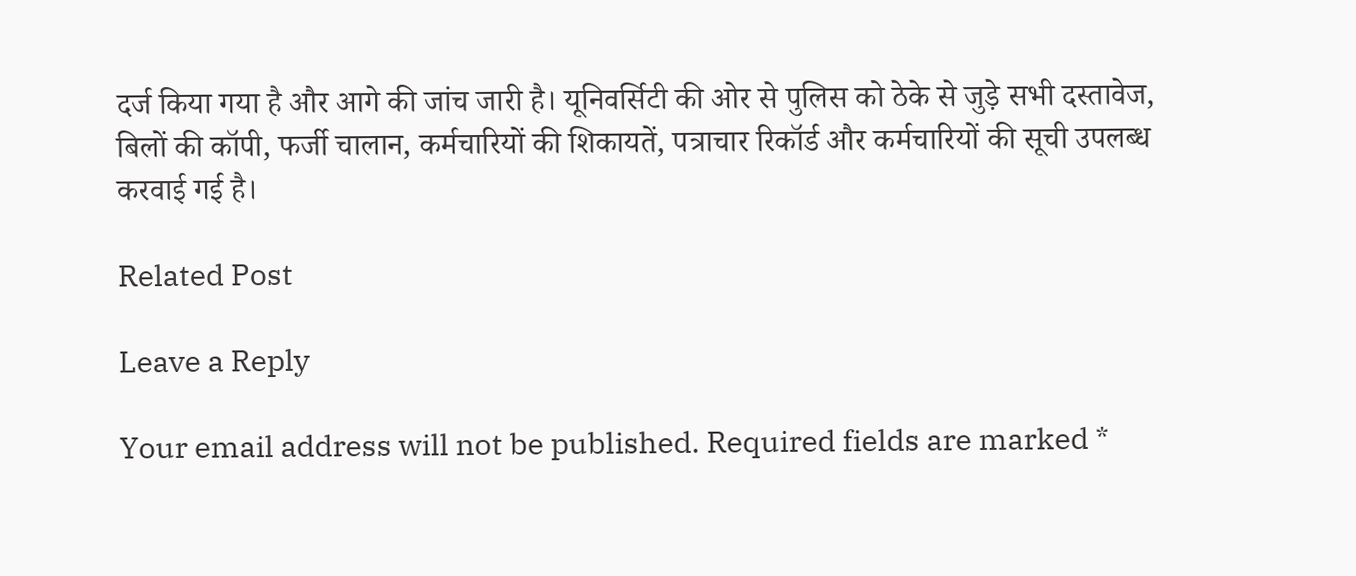दर्ज किया गया है और आगे की जांच जारी है। यूनिवर्सिटी की ओर से पुलिस को ठेके से जुड़े सभी दस्तावेज, बिलों की कॉपी, फर्जी चालान, कर्मचारियों की शिकायतें, पत्राचार रिकॉर्ड और कर्मचारियों की सूची उपलब्ध करवाई गई है।

Related Post

Leave a Reply

Your email address will not be published. Required fields are marked *